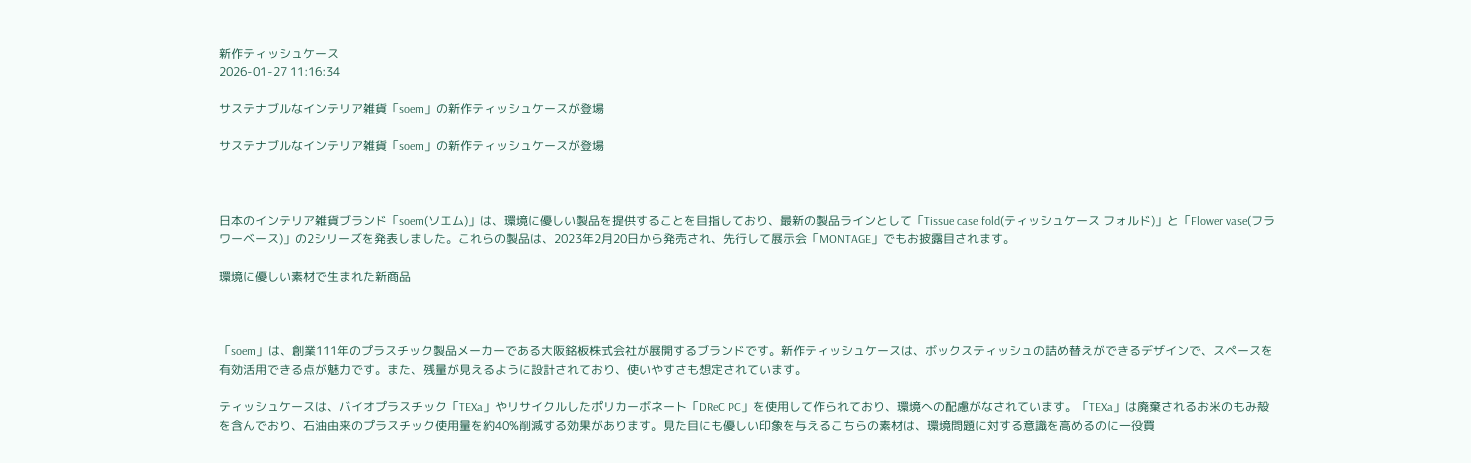新作ティッシュケース
2026-01-27 11:16:34

サステナブルなインテリア雑貨「soem」の新作ティッシュケースが登場

サステナブルなインテリア雑貨「soem」の新作ティッシュケースが登場



日本のインテリア雑貨ブランド「soem(ソエム)」は、環境に優しい製品を提供することを目指しており、最新の製品ラインとして「Tissue case fold(ティッシュケース フォルド)」と「Flower vase(フラワーベース)」の2シリーズを発表しました。これらの製品は、2023年2月20日から発売され、先行して展示会「MONTAGE」でもお披露目されます。

環境に優しい素材で生まれた新商品



「soem」は、創業111年のプラスチック製品メーカーである大阪銘板株式会社が展開するブランドです。新作ティッシュケースは、ボックスティッシュの詰め替えができるデザインで、スペースを有効活用できる点が魅力です。また、残量が見えるように設計されており、使いやすさも想定されています。

ティッシュケースは、バイオプラスチック「TEXa」やリサイクルしたポリカーボネート「DReC PC」を使用して作られており、環境への配慮がなされています。「TEXa」は廃棄されるお米のもみ殻を含んでおり、石油由来のプラスチック使用量を約40%削減する効果があります。見た目にも優しい印象を与えるこちらの素材は、環境問題に対する意識を高めるのに一役買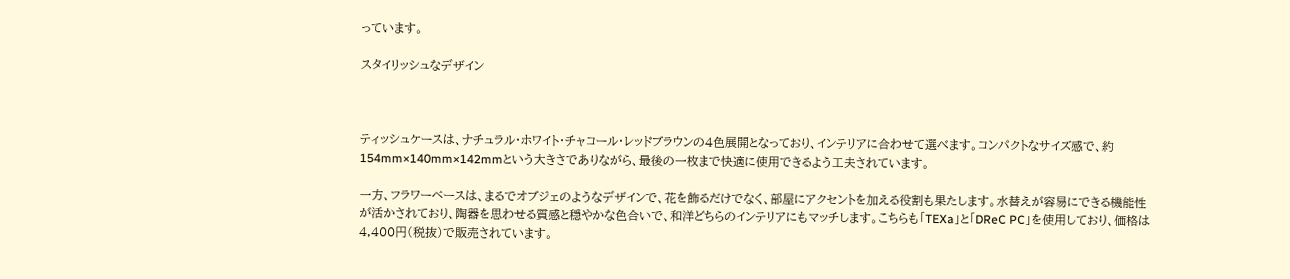っています。

スタイリッシュなデザイン



ティッシュケースは、ナチュラル・ホワイト・チャコール・レッドブラウンの4色展開となっており、インテリアに合わせて選べます。コンパクトなサイズ感で、約154mm×140mm×142mmという大きさでありながら、最後の一枚まで快適に使用できるよう工夫されています。

一方、フラワーベースは、まるでオブジェのようなデザインで、花を飾るだけでなく、部屋にアクセントを加える役割も果たします。水替えが容易にできる機能性が活かされており、陶器を思わせる質感と穏やかな色合いで、和洋どちらのインテリアにもマッチします。こちらも「TEXa」と「DReC PC」を使用しており、価格は4,400円(税抜)で販売されています。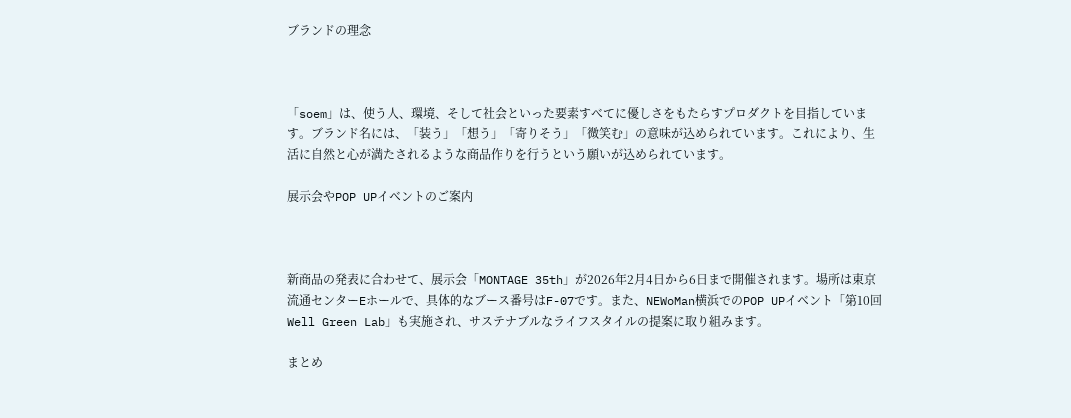ブランドの理念



「soem」は、使う人、環境、そして社会といった要素すべてに優しさをもたらすプロダクトを目指しています。ブランド名には、「装う」「想う」「寄りそう」「微笑む」の意味が込められています。これにより、生活に自然と心が満たされるような商品作りを行うという願いが込められています。

展示会やPOP UPイベントのご案内



新商品の発表に合わせて、展示会「MONTAGE 35th」が2026年2月4日から6日まで開催されます。場所は東京流通センターEホールで、具体的なブース番号はF-07です。また、NEWoMan横浜でのPOP UPイベント「第10回Well Green Lab」も実施され、サステナブルなライフスタイルの提案に取り組みます。

まとめ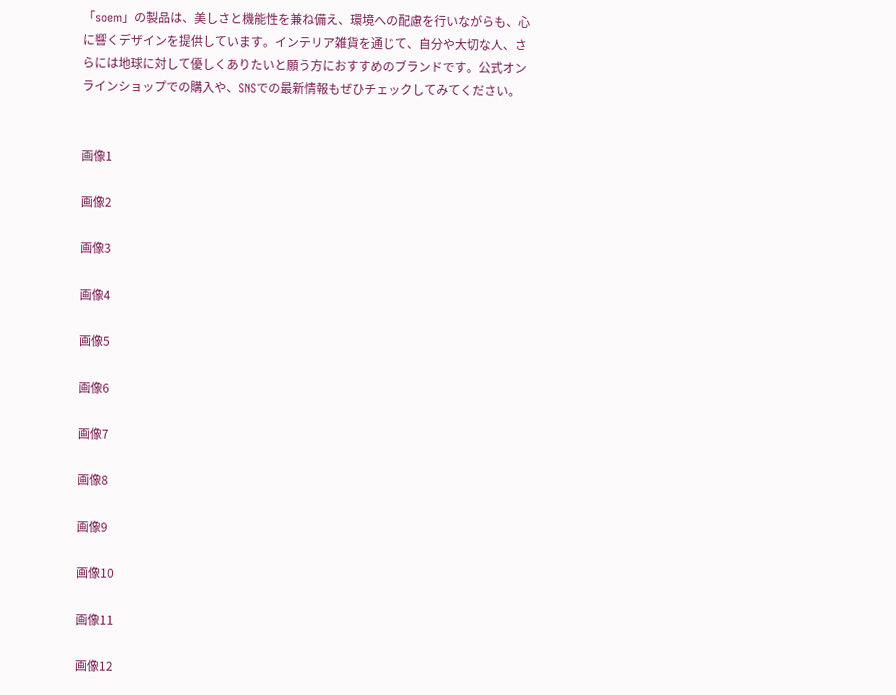「soem」の製品は、美しさと機能性を兼ね備え、環境への配慮を行いながらも、心に響くデザインを提供しています。インテリア雑貨を通じて、自分や大切な人、さらには地球に対して優しくありたいと願う方におすすめのブランドです。公式オンラインショップでの購入や、SNSでの最新情報もぜひチェックしてみてください。


画像1

画像2

画像3

画像4

画像5

画像6

画像7

画像8

画像9

画像10

画像11

画像12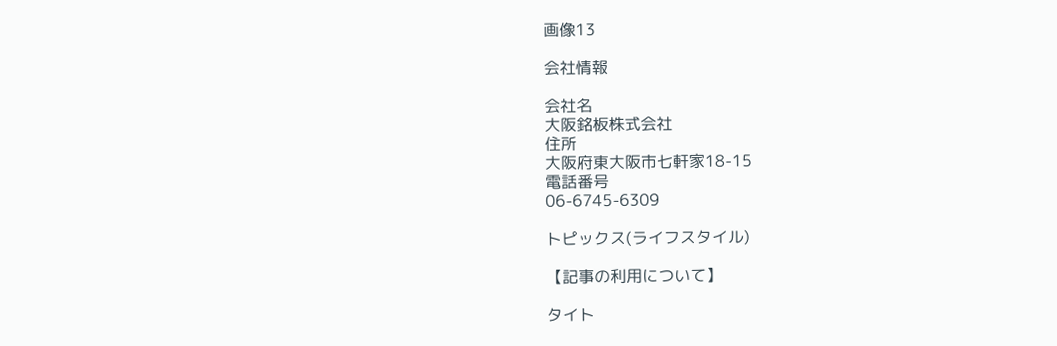画像13

会社情報

会社名
大阪銘板株式会社
住所
大阪府東大阪市七軒家18-15
電話番号
06-6745-6309

トピックス(ライフスタイル)

【記事の利用について】

タイト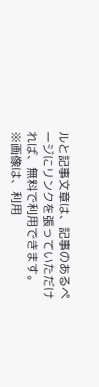ルと記事文章は、記事のあるページにリンクを張っていただければ、無料で利用できます。
※画像は、利用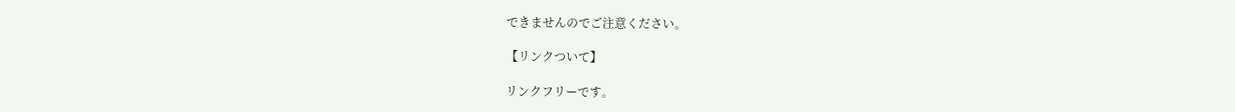できませんのでご注意ください。

【リンクついて】

リンクフリーです。